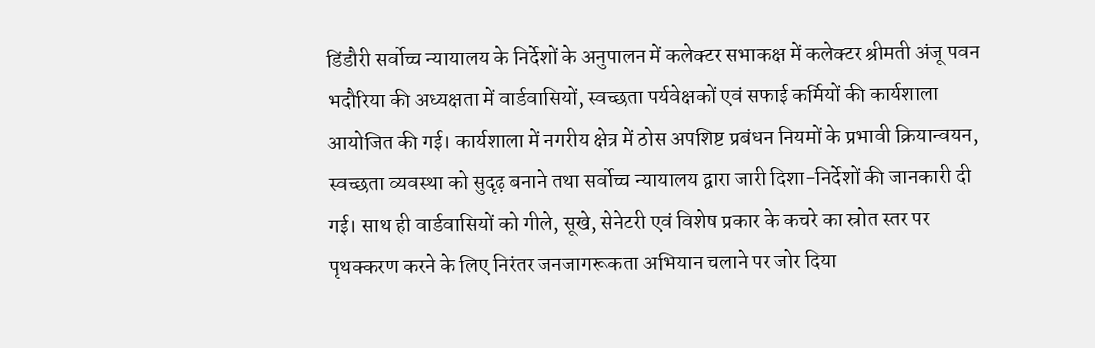डिंडौरी सर्वोच्च न्यायालय के निर्देशों के अनुपालन में कलेक्टर सभाकक्ष में कलेक्टर श्रीमती अंजू पवन भदौरिया की अध्यक्षता में वार्डवासियों, स्वच्छता पर्यवेक्षकों एवं सफाई कर्मियों की कार्यशाला आयोजित की गई। कार्यशाला में नगरीय क्षेत्र में ठोस अपशिष्ट प्रबंधन नियमों के प्रभावी क्रियान्वयन, स्वच्छता व्यवस्था को सुदृढ़ बनाने तथा सर्वोच्च न्यायालय द्वारा जारी दिशा-निर्देशों की जानकारी दी गई। साथ ही वार्डवासियों को गीले, सूखे, सेनेटरी एवं विशेष प्रकार के कचरे का स्रोत स्तर पर पृथक्करण करने के लिए निरंतर जनजागरूकता अभियान चलाने पर जोर दिया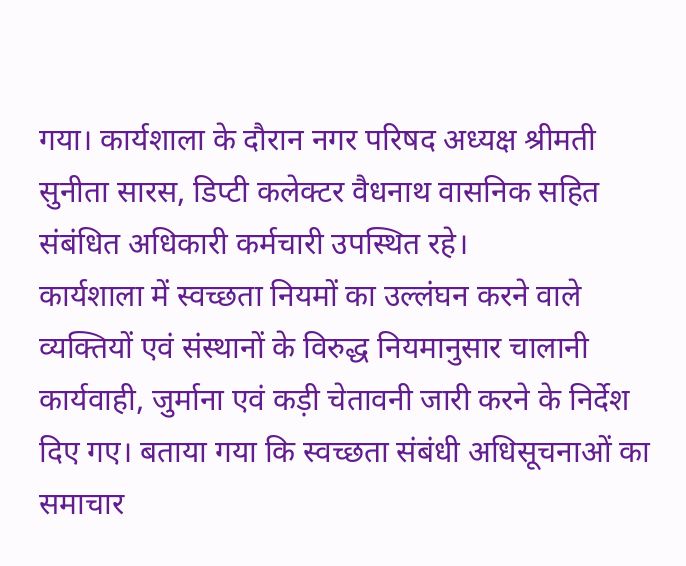गया। कार्यशाला के दौरान नगर परिषद अध्यक्ष श्रीमती सुनीता सारस, डिप्टी कलेक्टर वैधनाथ वासनिक सहित संबंधित अधिकारी कर्मचारी उपस्थित रहे।
कार्यशाला में स्वच्छता नियमों का उल्लंघन करने वाले व्यक्तियों एवं संस्थानों के विरुद्ध नियमानुसार चालानी कार्यवाही, जुर्माना एवं कड़ी चेतावनी जारी करने के निर्देश दिए गए। बताया गया कि स्वच्छता संबंधी अधिसूचनाओं का समाचार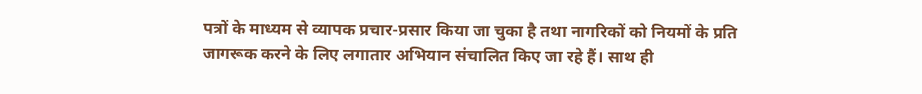पत्रों के माध्यम से व्यापक प्रचार-प्रसार किया जा चुका है तथा नागरिकों को नियमों के प्रति जागरूक करने के लिए लगातार अभियान संचालित किए जा रहे हैं। साथ ही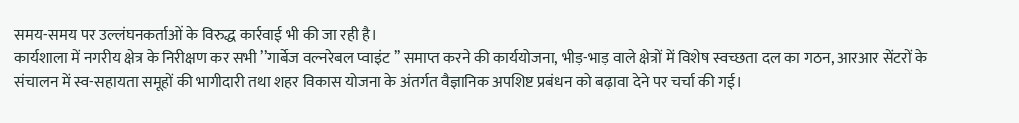समय-समय पर उल्लंघनकर्ताओं के विरुद्ध कार्रवाई भी की जा रही है।
कार्यशाला में नगरीय क्षेत्र के निरीक्षण कर सभी ’’गार्बेज वल्नरेबल प्वाइंट ’’ समाप्त करने की कार्ययोजना, भीड़-भाड़ वाले क्षेत्रों में विशेष स्वच्छता दल का गठन, आरआर सेंटरों के संचालन में स्व-सहायता समूहों की भागीदारी तथा शहर विकास योजना के अंतर्गत वैज्ञानिक अपशिष्ट प्रबंधन को बढ़ावा देने पर चर्चा की गई।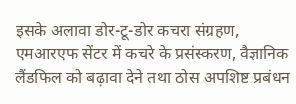इसके अलावा डोर-टू-डोर कचरा संग्रहण, एमआरएफ सेंटर में कचरे के प्रसंस्करण, वैज्ञानिक लैंडफिल को बढ़ावा देने तथा ठोस अपशिष्ट प्रबंधन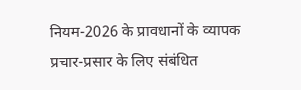नियम-2026 के प्रावधानों के व्यापक प्रचार-प्रसार के लिए संबंधित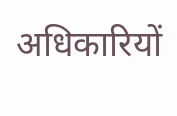अधिकारियों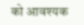को आवश्यक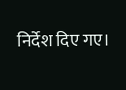निर्देश दिए गए।